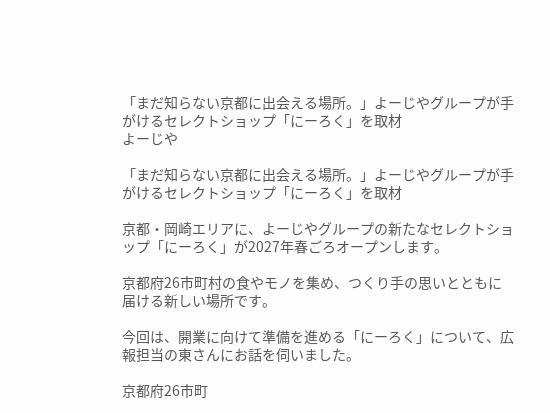「まだ知らない京都に出会える場所。」よーじやグループが手がけるセレクトショップ「にーろく」を取材
よーじや

「まだ知らない京都に出会える場所。」よーじやグループが手がけるセレクトショップ「にーろく」を取材

京都・岡崎エリアに、よーじやグループの新たなセレクトショップ「にーろく」が2027年春ごろオープンします。

京都府26市町村の食やモノを集め、つくり手の思いとともに届ける新しい場所です。

今回は、開業に向けて準備を進める「にーろく」について、広報担当の東さんにお話を伺いました。

京都府26市町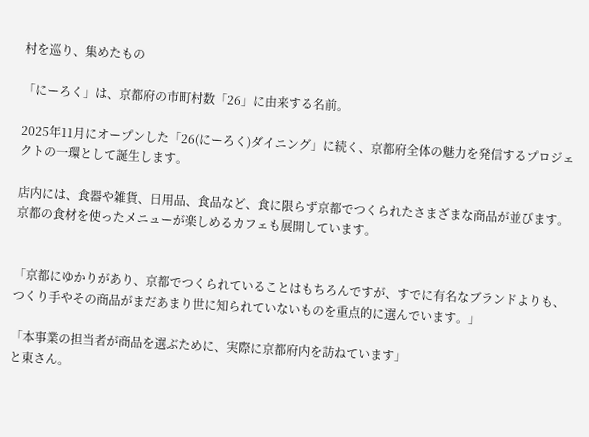村を巡り、集めたもの

「にーろく」は、京都府の市町村数「26」に由来する名前。

2025年11月にオープンした「26(にーろく)ダイニング」に続く、京都府全体の魅力を発信するプロジェクトの一環として誕生します。

店内には、食器や雑貨、日用品、食品など、食に限らず京都でつくられたさまざまな商品が並びます。京都の食材を使ったメニューが楽しめるカフェも展開しています。


「京都にゆかりがあり、京都でつくられていることはもちろんですが、すでに有名なブランドよりも、つくり手やその商品がまだあまり世に知られていないものを重点的に選んでいます。」

「本事業の担当者が商品を選ぶために、実際に京都府内を訪ねています」
と東さん。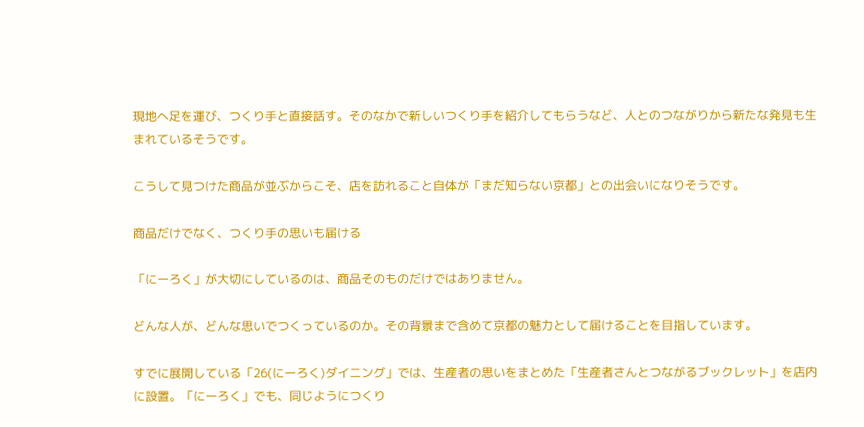現地へ足を運び、つくり手と直接話す。そのなかで新しいつくり手を紹介してもらうなど、人とのつながりから新たな発見も生まれているそうです。

こうして見つけた商品が並ぶからこそ、店を訪れること自体が「まだ知らない京都」との出会いになりそうです。

商品だけでなく、つくり手の思いも届ける

「にーろく」が大切にしているのは、商品そのものだけではありません。

どんな人が、どんな思いでつくっているのか。その背景まで含めて京都の魅力として届けることを目指しています。

すでに展開している「26(にーろく)ダイニング」では、生産者の思いをまとめた「生産者さんとつながるブックレット」を店内に設置。「にーろく」でも、同じようにつくり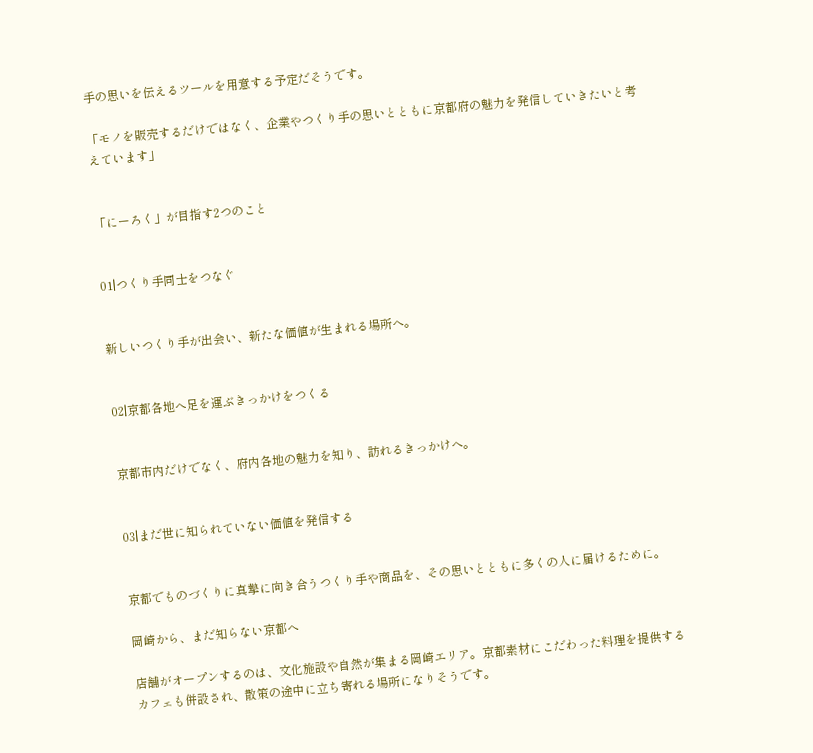手の思いを伝えるツールを用意する予定だそうです。

「モノを販売するだけではなく、企業やつくり手の思いとともに京都府の魅力を発信していきたいと考えています」


「にーろく」が目指す2つのこと


01|つくり手同士をつなぐ


新しいつくり手が出会い、新たな価値が生まれる場所へ。


02|京都各地へ足を運ぶきっかけをつくる


京都市内だけでなく、府内各地の魅力を知り、訪れるきっかけへ。


03|まだ世に知られていない価値を発信する


京都でものづくりに真摯に向き合うつくり手や商品を、その思いとともに多くの人に届けるために。

岡崎から、まだ知らない京都へ

店舗がオープンするのは、文化施設や自然が集まる岡崎エリア。京都素材にこだわった料理を提供するカフェも併設され、散策の途中に立ち寄れる場所になりそうです。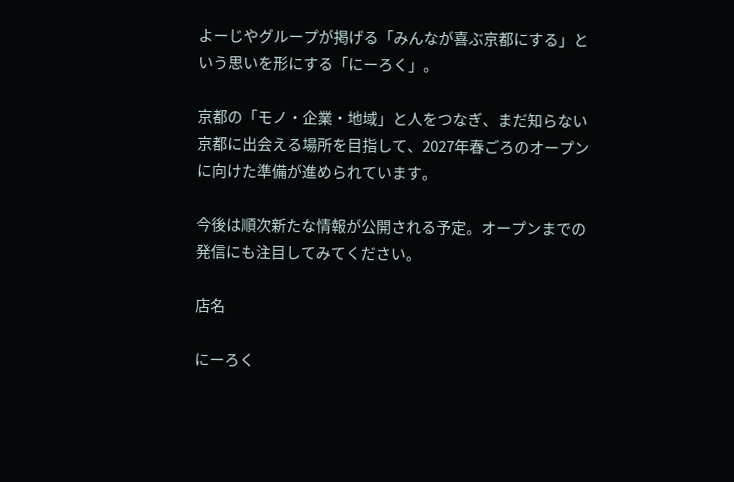よーじやグループが掲げる「みんなが喜ぶ京都にする」という思いを形にする「にーろく」。

京都の「モノ・企業・地域」と人をつなぎ、まだ知らない京都に出会える場所を目指して、2027年春ごろのオープンに向けた準備が進められています。

今後は順次新たな情報が公開される予定。オープンまでの発信にも注目してみてください。

店名

にーろく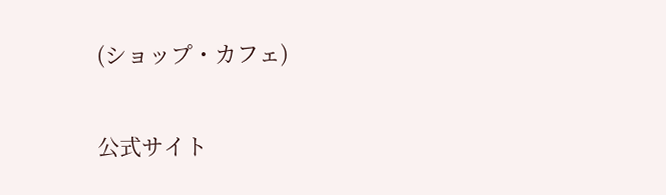(ショップ・カフェ)

公式サイト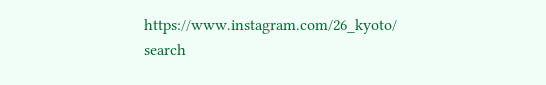https://www.instagram.com/26_kyoto/
search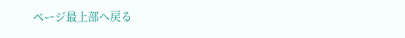ページ最上部へ戻る